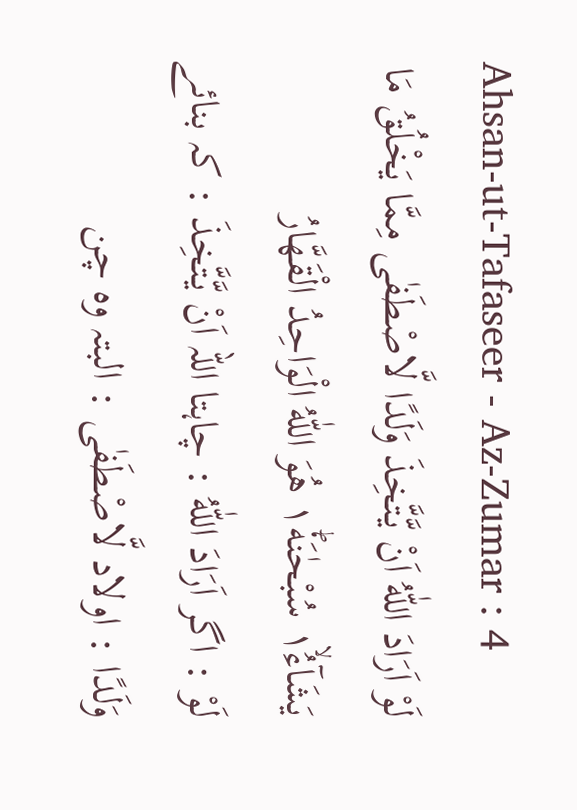Ahsan-ut-Tafaseer - Az-Zumar : 4
لَوْ اَرَادَ اللّٰهُ اَنْ یَّتَّخِذَ وَلَدًا لَّاصْطَفٰى مِمَّا یَخْلُقُ مَا یَشَآءُ١ۙ سُبْحٰنَهٗ١ؕ هُوَ اللّٰهُ الْوَاحِدُ الْقَهَّارُ
لَوْ : اگر اَرَادَ اللّٰهُ : چاہتا اللہ اَنْ يَّتَّخِذَ : کہ بنائے وَلَدًا : اولاد لَّاصْطَفٰى : البتہ وہ چن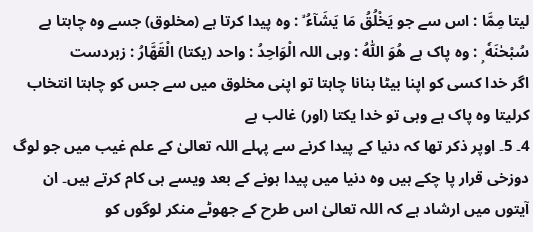لیتا مِمَّا : اس سے جو يَخْلُقُ مَا يَشَآءُ ۙ : وہ پیدا کرتا ہے (مخلوق) جسے وہ چاہتا ہے سُبْحٰنَهٗ ۭ : وہ پاک ہے هُوَ اللّٰهُ : وہی اللہ الْوَاحِدُ : واحد (یکتا) الْقَهَّارُ : زبردست
اگر خدا کسی کو اپنا بیٹا بنانا چاہتا تو اپنی مخلوق میں سے جس کو چاہتا انتخاب کرلیتا وہ پاک ہے وہی تو خدا یکتا (اور) غالب ہے
4۔ 5۔ اوپر ذکر تھا کہ دنیا کے پیدا کرنے سے پہلے اللہ تعالیٰ کے علم غیب میں جو لوگ دوزخی قرار پا چکے ہیں وہ دنیا میں پیدا ہونے کے بعد ویسے ہی کام کرتے ہیں۔ ان آیتوں میں ارشاد ہے کہ اللہ تعالیٰ اس طرح کے جھوٹے منکر لوگوں کو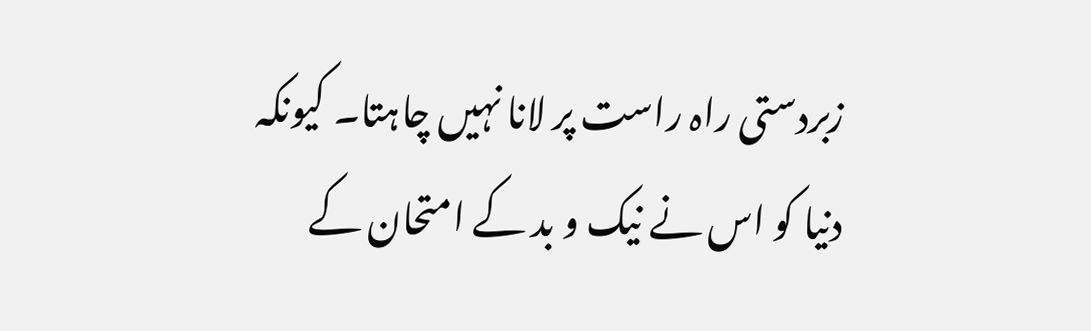زبردستی راہ راست پر لانا نہیں چاہتا۔ کیونکہ دنیا کو اس نے نیک و بد کے امتحان کے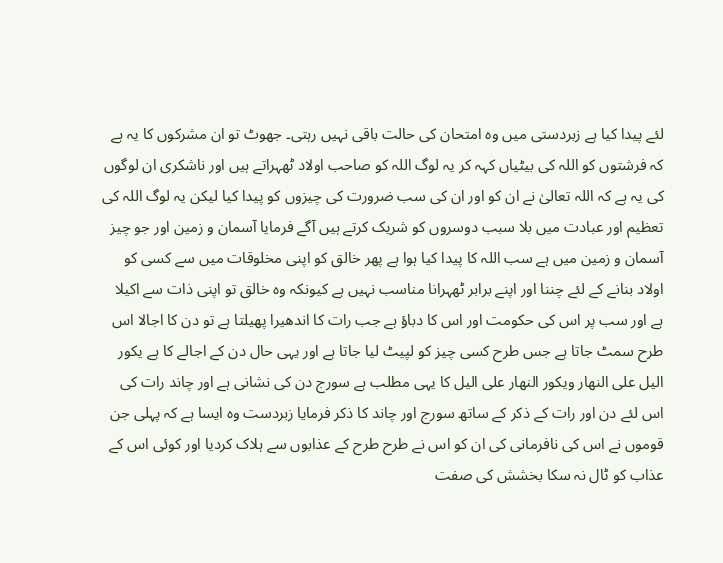لئے پیدا کیا ہے زبردستی میں وہ امتحان کی حالت باقی نہیں رہتی۔ جھوٹ تو ان مشرکوں کا یہ ہے کہ فرشتوں کو اللہ کی بیٹیاں کہہ کر یہ لوگ اللہ کو صاحب اولاد ٹھہراتے ہیں اور ناشکری ان لوگوں کی یہ ہے کہ اللہ تعالیٰ نے ان کو اور ان کی سب ضرورت کی چیزوں کو پیدا کیا لیکن یہ لوگ اللہ کی تعظیم اور عبادت میں بلا سبب دوسروں کو شریک کرتے ہیں آگے فرمایا آسمان و زمین اور جو چیز آسمان و زمین میں ہے سب اللہ کا پیدا کیا ہوا ہے پھر خالق کو اپنی مخلوقات میں سے کسی کو اولاد بنانے کے لئے چننا اور اپنے برابر ٹھہرانا مناسب نہیں ہے کیونکہ وہ خالق تو اپنی ذات سے اکیلا ہے اور سب پر اس کی حکومت اور اس کا دباؤ ہے جب رات کا اندھیرا پھیلتا ہے تو دن کا اجالا اس طرح سمٹ جاتا ہے جس طرح کسی چیز کو لپیٹ لیا جاتا ہے اور یہی حال دن کے اجالے کا ہے یکور الیل علی النھار ویکور النھار علی الیل کا یہی مطلب ہے سورج دن کی نشانی ہے اور چاند رات کی اس لئے دن اور رات کے ذکر کے ساتھ سورج اور چاند کا ذکر فرمایا زبردست وہ ایسا ہے کہ پہلی جن قوموں نے اس کی نافرمانی کی ان کو اس نے طرح طرح کے عذابوں سے ہلاک کردیا اور کوئی اس کے عذاب کو ٹال نہ سکا بخشش کی صفت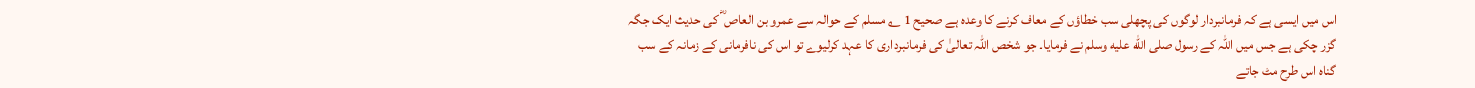اس میں ایسی ہے کہ فرمانبردار لوگوں کی پچھلی سب خطاؤں کے معاف کرنے کا وعدہ ہے صحیح 1 ؎ مسلم کے حوالہ سے عمرو بن العاص ؓ کی حدیث ایک جگہ گزر چکی ہے جس میں اللہ کے رسول صلى الله عليه وسلم نے فرمایا۔ جو شخص اللہ تعالیٰ کی فرمانبرداری کا عہد کرلیوے تو اس کی نافرمانی کے زمانہ کے سب گناہ اس طرح مٹ جاتے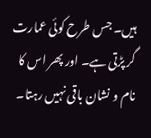ہیں۔ جس طرح کوئی عمارت گر پڑتی ہے۔ اور پھر اس کا نام و نشان باقی نہیں رہتا۔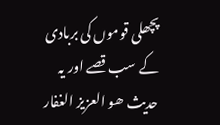پچھلی قوموں کی بربادی کے سب قصے اور یہ حدیث ھو العزیز الغفار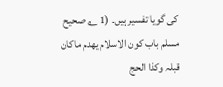کی گویا تفسیر ہیں۔ (1 ؎ صحیح مسلم باب کون الاسلام یھدم ماکان قبلہ وکذا الحج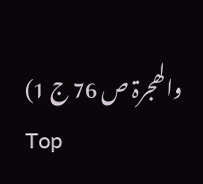والھجرۃ ص 76 ج 1)
Top